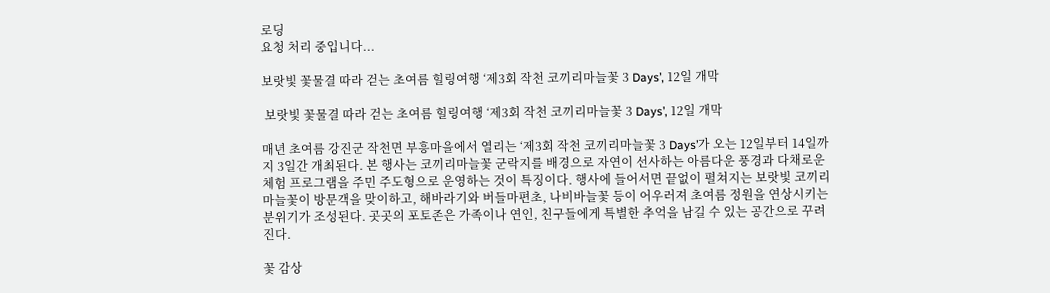로딩
요청 처리 중입니다...

보랏빛 꽃물결 따라 걷는 초여름 힐링여행 ‘제3회 작천 코끼리마늘꽃 3 Days’, 12일 개막

 보랏빛 꽃물결 따라 걷는 초여름 힐링여행 ‘제3회 작천 코끼리마늘꽃 3 Days’, 12일 개막

매년 초여름 강진군 작천면 부흥마을에서 열리는 ‘제3회 작천 코끼리마늘꽃 3 Days’가 오는 12일부터 14일까지 3일간 개최된다. 본 행사는 코끼리마늘꽃 군락지를 배경으로 자연이 선사하는 아름다운 풍경과 다채로운 체험 프로그램을 주민 주도형으로 운영하는 것이 특징이다. 행사에 들어서면 끝없이 펼쳐지는 보랏빛 코끼리마늘꽃이 방문객을 맞이하고, 해바라기와 버들마편초, 나비바늘꽃 등이 어우러져 초여름 정원을 연상시키는 분위기가 조성된다. 곳곳의 포토존은 가족이나 연인, 친구들에게 특별한 추억을 남길 수 있는 공간으로 꾸려진다.

꽃 감상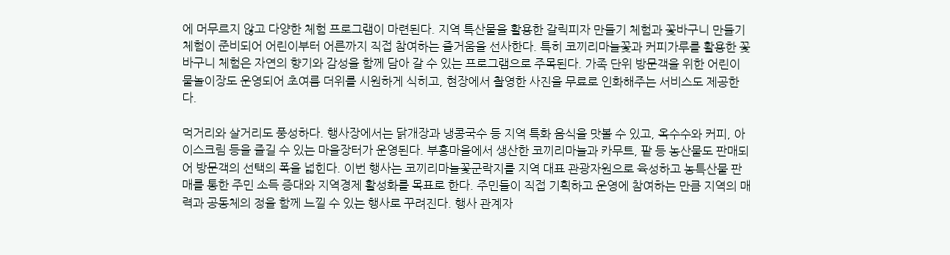에 머무르지 않고 다양한 체험 프로그램이 마련된다. 지역 특산물을 활용한 갈릭피자 만들기 체험과 꽃바구니 만들기 체험이 준비되어 어린이부터 어른까지 직접 참여하는 즐거움을 선사한다. 특히 코끼리마늘꽃과 커피가루를 활용한 꽃바구니 체험은 자연의 향기와 감성을 함께 담아 갈 수 있는 프로그램으로 주목된다. 가족 단위 방문객을 위한 어린이 물놀이장도 운영되어 초여름 더위를 시원하게 식히고, 현장에서 촬영한 사진을 무료로 인화해주는 서비스도 제공한다.

먹거리와 살거리도 풍성하다. 행사장에서는 닭개장과 냉콩국수 등 지역 특화 음식을 맛볼 수 있고, 옥수수와 커피, 아이스크림 등을 즐길 수 있는 마을장터가 운영된다. 부흥마을에서 생산한 코끼리마늘과 카무트, 팥 등 농산물도 판매되어 방문객의 선택의 폭을 넓힌다. 이번 행사는 코끼리마늘꽃군락지를 지역 대표 관광자원으로 육성하고 농특산물 판매를 통한 주민 소득 증대와 지역경제 활성화를 목표로 한다. 주민들이 직접 기획하고 운영에 참여하는 만큼 지역의 매력과 공동체의 정을 함께 느낄 수 있는 행사로 꾸려진다. 행사 관계자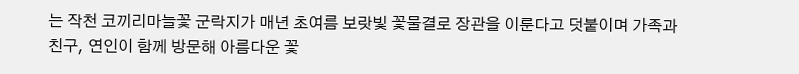는 작천 코끼리마늘꽃 군락지가 매년 초여름 보랏빛 꽃물결로 장관을 이룬다고 덧붙이며 가족과 친구, 연인이 함께 방문해 아름다운 꽃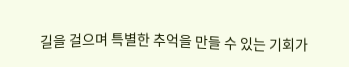길을 걸으며 특별한 추억을 만들 수 있는 기회가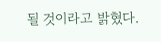될 것이라고 밝혔다.